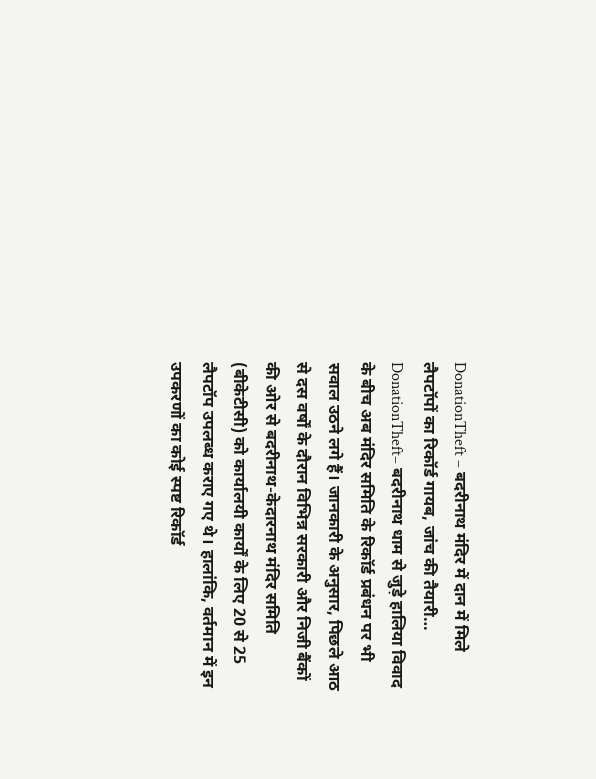DonationTheft – बदरीनाथ मंदिर में दान में मिले लैपटॉपों का रिकॉर्ड गायब, जांच की तैयारी…
DonationTheft– बदरीनाथ धाम से जुड़े हालिया विवाद के बीच अब मंदिर समिति के रिकॉर्ड प्रबंधन पर भी सवाल उठने लगे हैं। जानकारी के अनुसार, पिछले आठ से दस वर्षों के दौरान विभिन्न सरकारी और निजी बैंकों की ओर से बदरीनाथ-केदारनाथ मंदिर समिति (बीकेटीसी) को कार्यालयी कार्यों के लिए 20 से 25 लैपटॉप उपलब्ध कराए गए थे। हालांकि, वर्तमान में इन उपकरणों का कोई स्पष्ट रिकॉर्ड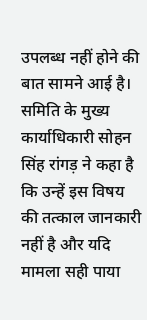उपलब्ध नहीं होने की बात सामने आई है। समिति के मुख्य कार्याधिकारी सोहन सिंह रांगड़ ने कहा है कि उन्हें इस विषय की तत्काल जानकारी नहीं है और यदि मामला सही पाया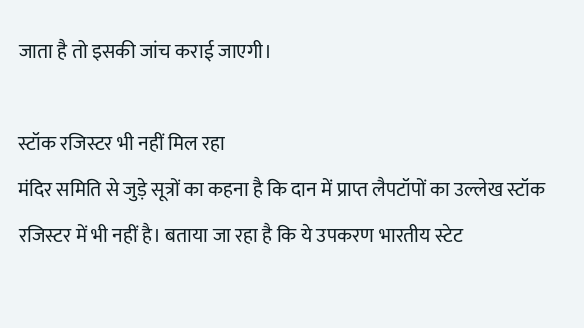जाता है तो इसकी जांच कराई जाएगी।

स्टॉक रजिस्टर भी नहीं मिल रहा
मंदिर समिति से जुड़े सूत्रों का कहना है कि दान में प्राप्त लैपटॉपों का उल्लेख स्टॉक रजिस्टर में भी नहीं है। बताया जा रहा है कि ये उपकरण भारतीय स्टेट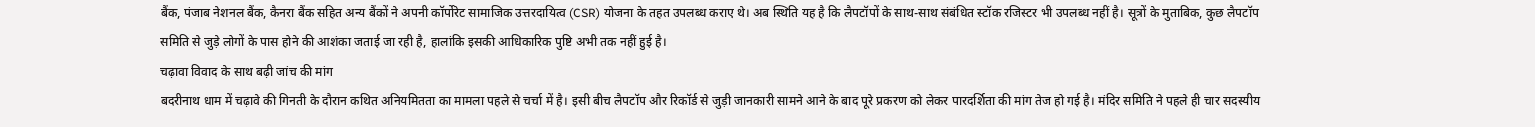बैंक, पंजाब नेशनल बैंक, कैनरा बैंक सहित अन्य बैंकों ने अपनी कॉर्पोरेट सामाजिक उत्तरदायित्व (CSR) योजना के तहत उपलब्ध कराए थे। अब स्थिति यह है कि लैपटॉपों के साथ-साथ संबंधित स्टॉक रजिस्टर भी उपलब्ध नहीं है। सूत्रों के मुताबिक, कुछ लैपटॉप समिति से जुड़े लोगों के पास होने की आशंका जताई जा रही है, हालांकि इसकी आधिकारिक पुष्टि अभी तक नहीं हुई है।
चढ़ावा विवाद के साथ बढ़ी जांच की मांग
बदरीनाथ धाम में चढ़ावे की गिनती के दौरान कथित अनियमितता का मामला पहले से चर्चा में है। इसी बीच लैपटॉप और रिकॉर्ड से जुड़ी जानकारी सामने आने के बाद पूरे प्रकरण को लेकर पारदर्शिता की मांग तेज हो गई है। मंदिर समिति ने पहले ही चार सदस्यीय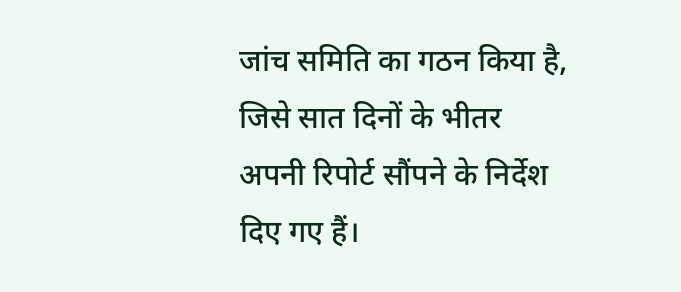जांच समिति का गठन किया है, जिसे सात दिनों के भीतर अपनी रिपोर्ट सौंपने के निर्देश दिए गए हैं।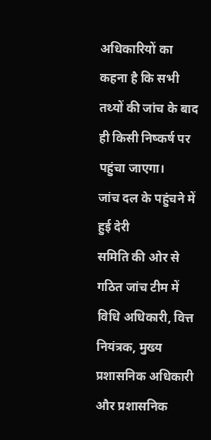अधिकारियों का कहना है कि सभी तथ्यों की जांच के बाद ही किसी निष्कर्ष पर पहुंचा जाएगा।
जांच दल के पहुंचने में हुई देरी
समिति की ओर से गठित जांच टीम में विधि अधिकारी, वित्त नियंत्रक, मुख्य प्रशासनिक अधिकारी और प्रशासनिक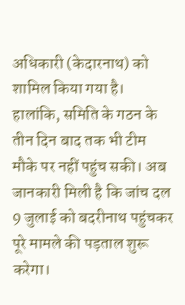अधिकारी (केदारनाथ) को शामिल किया गया है। हालांकि, समिति के गठन के तीन दिन बाद तक भी टीम मौके पर नहीं पहुंच सकी। अब जानकारी मिली है कि जांच दल 9 जुलाई को बदरीनाथ पहुंचकर पूरे मामले की पड़ताल शुरू करेगा।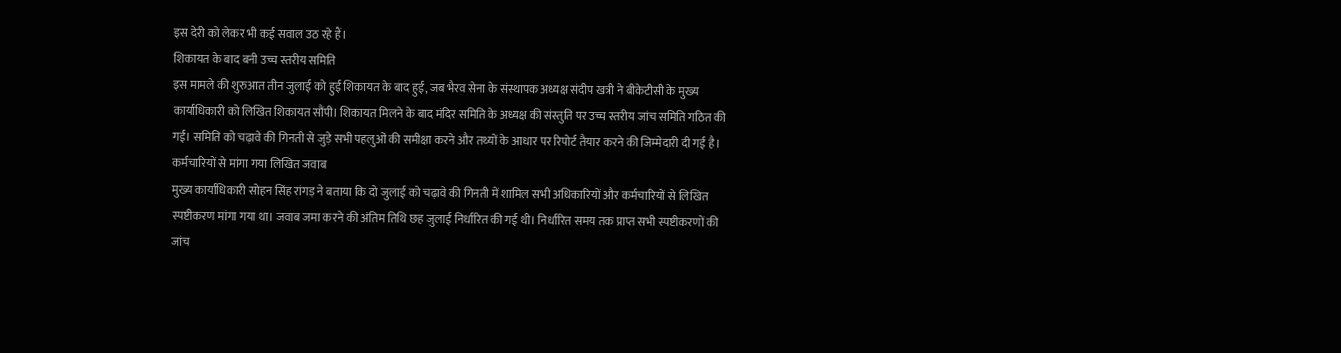इस देरी को लेकर भी कई सवाल उठ रहे हैं।
शिकायत के बाद बनी उच्च स्तरीय समिति
इस मामले की शुरुआत तीन जुलाई को हुई शिकायत के बाद हुई, जब भैरव सेना के संस्थापक अध्यक्ष संदीप खत्री ने बीकेटीसी के मुख्य कार्याधिकारी को लिखित शिकायत सौंपी। शिकायत मिलने के बाद मंदिर समिति के अध्यक्ष की संस्तुति पर उच्च स्तरीय जांच समिति गठित की गई। समिति को चढ़ावे की गिनती से जुड़े सभी पहलुओं की समीक्षा करने और तथ्यों के आधार पर रिपोर्ट तैयार करने की जिम्मेदारी दी गई है।
कर्मचारियों से मांगा गया लिखित जवाब
मुख्य कार्याधिकारी सोहन सिंह रांगड़ ने बताया कि दो जुलाई को चढ़ावे की गिनती में शामिल सभी अधिकारियों और कर्मचारियों से लिखित स्पष्टीकरण मांगा गया था। जवाब जमा करने की अंतिम तिथि छह जुलाई निर्धारित की गई थी। निर्धारित समय तक प्राप्त सभी स्पष्टीकरणों की जांच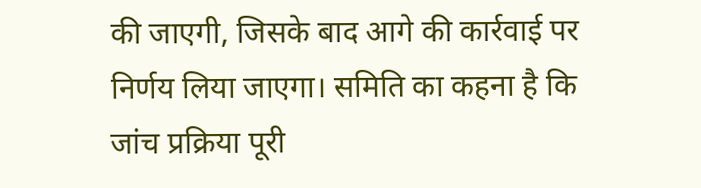की जाएगी, जिसके बाद आगे की कार्रवाई पर निर्णय लिया जाएगा। समिति का कहना है कि जांच प्रक्रिया पूरी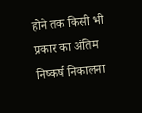होने तक किसी भी प्रकार का अंतिम निष्कर्ष निकालना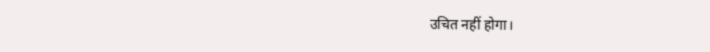उचित नहीं होगा।